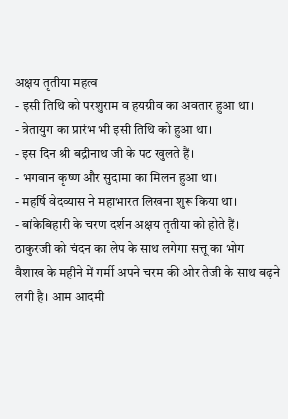अक्षय तृतीया महत्व
- इसी तिथि को परशुराम व हयग्रीव का अवतार हुआ था।
- त्रेतायुग का प्रारंभ भी इसी तिथि को हुआ था।
- इस दिन श्री बद्रीनाथ जी के पट खुलते हैं।
- भगवान कृष्ण और सुदामा का मिलन हुआ था।
- महर्षि वेदव्यास ने महाभारत लिखना शुरू किया था।
- बांकेबिहारी के चरण दर्शन अक्षय तृतीया को होते हैं।
ठाकुरजी को चंदन का लेप के साथ लगेगा सत्तू का भोग
वैशाख के महीने में गर्मी अपने चरम की ओर तेजी के साथ बढ़ने लगी है। आम आदमी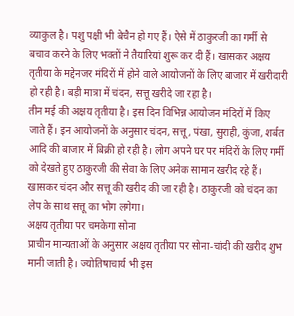व्याकुल है। पशु पक्षी भी बेचैन हो गए हैं। ऐसे में ठाकुरजी का गर्मी से बचाव करने के लिए भक्तों ने तैयारियां शुरू कर दी हैं। खासकर अक्षय तृतीया के मद्देनजर मंदिरों में होने वाले आयोजनों के लिए बाजार में खरीदारी हो रही है। बड़ी मात्रा में चंदन, सत्तू खरीदे जा रहा है।
तीन मई की अक्षय तृतीया है। इस दिन विभिन्न आयोजन मंदिरों में किए जाते हैं। इन आयोजनों के अनुसार चंदन, सत्तू, पंखा, सुराही, कुंजा, शर्बत आदि की बाजार में बिक्री हो रही है। लोग अपने घर पर मंदिरों के लिए गर्मी को देखते हुए ठाकुरजी की सेवा के लिए अनेक सामान खरीद रहे हैं। खासकर चंदन और सत्तू की खरीद की जा रही है। ठाकुरजी को चंदन का लेप के साथ सत्तू का भोग लगेगा।
अक्षय तृतीया पर चमकेगा सोना
प्राचीन मान्यताओं के अनुसार अक्षय तृतीया पर सोना-चांदी की खरीद शुभ मानी जाती है। ज्योतिषाचार्य भी इस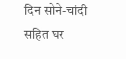दिन सोने-चांदी सहित घर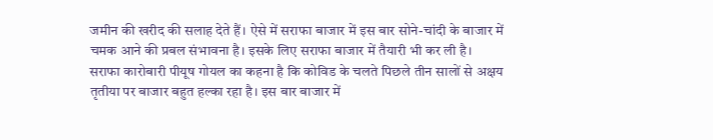जमीन की खरीद की सलाह देते हैं। ऐसे में सराफा बाजार में इस बार सोने-चांदी के बाजार में चमक आने की प्रबल संभावना है। इसके लिए सराफा बाजार में तैयारी भी कर ली है।
सराफा कारोबारी पीयूष गोयल का कहना है कि कोविड के चलते पिछले तीन सालों से अक्षय तृतीया पर बाजार बहुत हल्का रहा है। इस बार बाजार में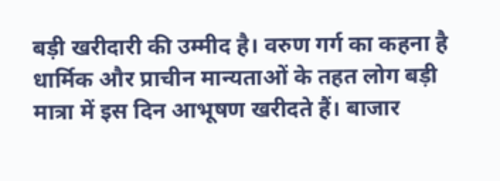बड़ी खरीदारी की उम्मीद है। वरुण गर्ग का कहना है धार्मिक और प्राचीन मान्यताओं के तहत लोग बड़ी मात्रा में इस दिन आभूषण खरीदते हैं। बाजार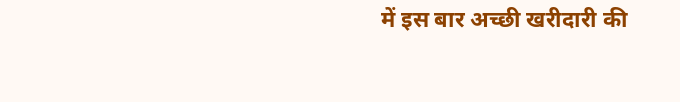में इस बार अच्छी खरीदारी की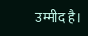उम्मीद है।